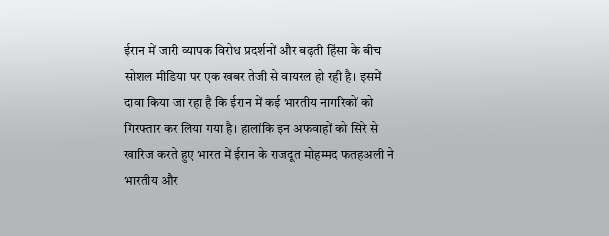ईरान में जारी व्यापक विरोध प्रदर्शनों और बढ़ती हिंसा के बीच सोशल मीडिया पर एक खबर तेजी से वायरल हो रही है। इसमें दावा किया जा रहा है कि ईरान में कई भारतीय नागरिकों को गिरफ्तार कर लिया गया है। हालांकि इन अफवाहों को सिरे से खारिज करते हुए भारत में ईरान के राजदूत मोहम्मद फतहअली ने भारतीय और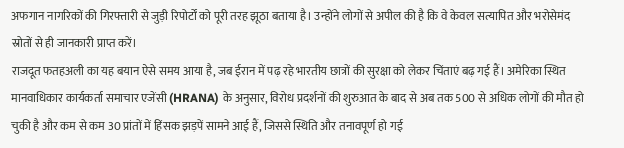अफगान नागरिकों की गिरफ्तारी से जुड़ी रिपोर्टों को पूरी तरह झूठा बताया है। उन्होंने लोगों से अपील की है कि वे केवल सत्यापित और भरोसेमंद स्रोतों से ही जानकारी प्राप्त करें।
राजदूत फतहअली का यह बयान ऐसे समय आया है, जब ईरान में पढ़ रहे भारतीय छात्रों की सुरक्षा को लेकर चिंताएं बढ़ गई हैं। अमेरिका स्थित मानवाधिकार कार्यकर्ता समाचार एजेंसी (HRANA) के अनुसार, विरोध प्रदर्शनों की शुरुआत के बाद से अब तक 500 से अधिक लोगों की मौत हो चुकी है और कम से कम 30 प्रांतों में हिंसक झड़पें सामने आई हैं, जिससे स्थिति और तनावपूर्ण हो गई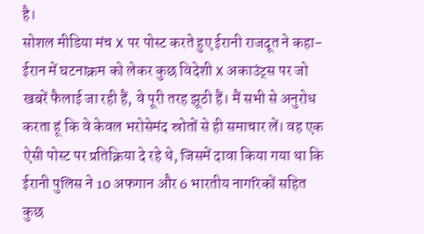है।
सोशल मीडिया मंच X पर पोस्ट करते हुए ईरानी राजदूत ने कहा- ईरान में घटनाक्रम को लेकर कुछ विदेशी X अकाउंट्स पर जो खबरें फैलाई जा रही हैं, वे पूरी तरह झूठी हैं। मैं सभी से अनुरोध करता हूं कि वे केवल भरोसेमंद स्रोतों से ही समाचार लें। वह एक ऐसी पोस्ट पर प्रतिक्रिया दे रहे थे, जिसमें दावा किया गया था कि ईरानी पुलिस ने 10 अफगान और 6 भारतीय नागरिकों सहित कुछ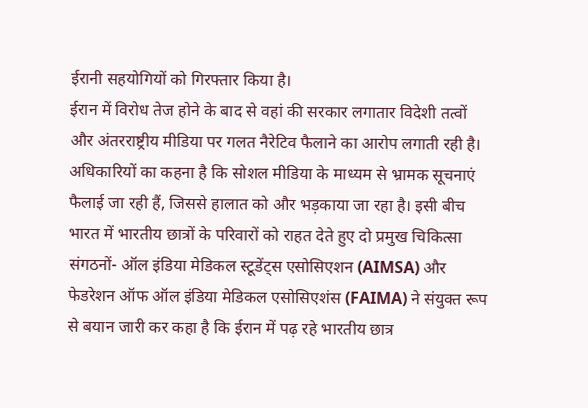ईरानी सहयोगियों को गिरफ्तार किया है।
ईरान में विरोध तेज होने के बाद से वहां की सरकार लगातार विदेशी तत्वों और अंतरराष्ट्रीय मीडिया पर गलत नैरेटिव फैलाने का आरोप लगाती रही है। अधिकारियों का कहना है कि सोशल मीडिया के माध्यम से भ्रामक सूचनाएं फैलाई जा रही हैं, जिससे हालात को और भड़काया जा रहा है। इसी बीच भारत में भारतीय छात्रों के परिवारों को राहत देते हुए दो प्रमुख चिकित्सा संगठनों- ऑल इंडिया मेडिकल स्टूडेंट्स एसोसिएशन (AIMSA) और फेडरेशन ऑफ ऑल इंडिया मेडिकल एसोसिएशंस (FAIMA) ने संयुक्त रूप से बयान जारी कर कहा है कि ईरान में पढ़ रहे भारतीय छात्र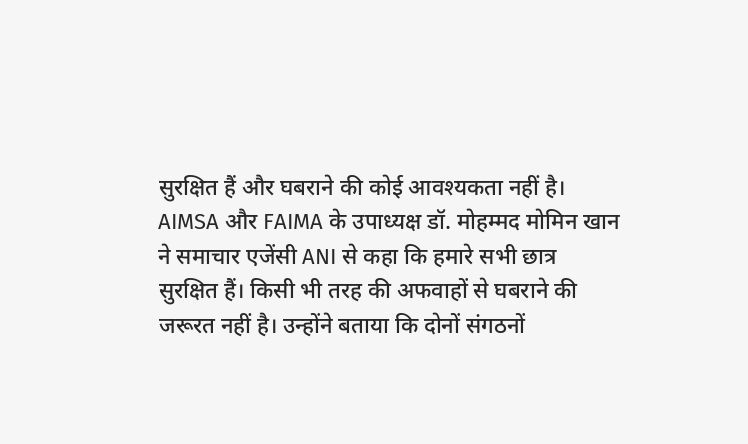सुरक्षित हैं और घबराने की कोई आवश्यकता नहीं है।
AIMSA और FAIMA के उपाध्यक्ष डॉ. मोहम्मद मोमिन खान ने समाचार एजेंसी ANI से कहा कि हमारे सभी छात्र सुरक्षित हैं। किसी भी तरह की अफवाहों से घबराने की जरूरत नहीं है। उन्होंने बताया कि दोनों संगठनों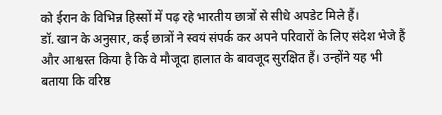को ईरान के विभिन्न हिस्सों में पढ़ रहे भारतीय छात्रों से सीधे अपडेट मिले हैं।
डॉ. खान के अनुसार, कई छात्रों ने स्वयं संपर्क कर अपने परिवारों के लिए संदेश भेजे हैं और आश्वस्त किया है कि वे मौजूदा हालात के बावजूद सुरक्षित हैं। उन्होंने यह भी बताया कि वरिष्ठ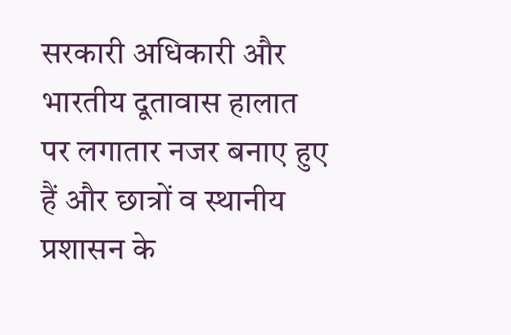सरकारी अधिकारी और भारतीय दूतावास हालात पर लगातार नजर बनाए हुए हैं और छात्रों व स्थानीय प्रशासन के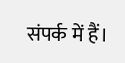संपर्क में हैं।